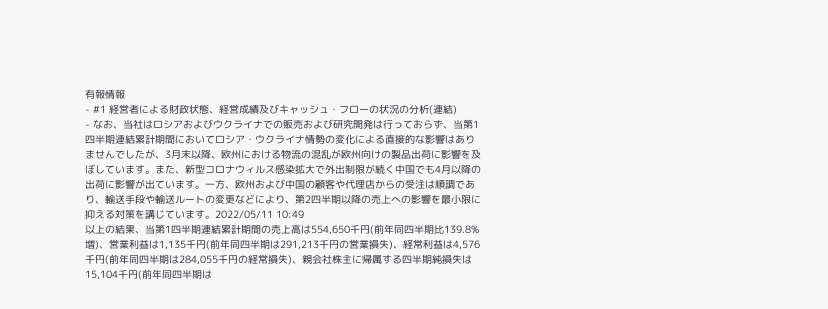有報情報
- #1 経営者による財政状態、経営成績及びキャッシュ・フローの状況の分析(連結)
- なお、当社はロシアおよびウクライナでの販売および研究開発は行っておらず、当第1四半期連結累計期間においてロシア・ウクライナ情勢の変化による直接的な影響はありませんでしたが、3月末以降、欧州における物流の混乱が欧州向けの製品出荷に影響を及ぼしています。また、新型コロナウィルス感染拡大で外出制限が続く中国でも4月以降の出荷に影響が出ています。一方、欧州および中国の顧客や代理店からの受注は順調であり、輸送手段や輸送ルートの変更などにより、第2四半期以降の売上への影響を最小限に抑える対策を講じています。2022/05/11 10:49
以上の結果、当第1四半期連結累計期間の売上高は554,650千円(前年同四半期比139.8%増)、営業利益は1,135千円(前年同四半期は291,213千円の営業損失)、経常利益は4,576千円(前年同四半期は284,055千円の経常損失)、親会社株主に帰属する四半期純損失は15,104千円(前年同四半期は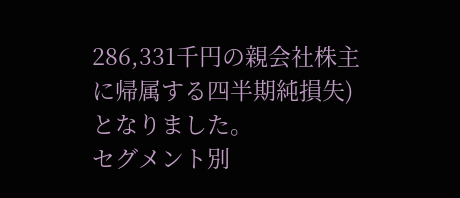286,331千円の親会社株主に帰属する四半期純損失)となりました。
セグメント別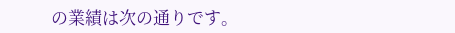の業績は次の通りです。